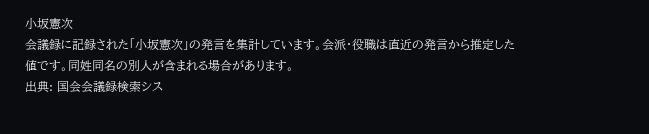小坂憲次
会議録に記録された「小坂憲次」の発言を集計しています。会派・役職は直近の発言から推定した値です。同姓同名の別人が含まれる場合があります。
出典: 国会会議録検索シス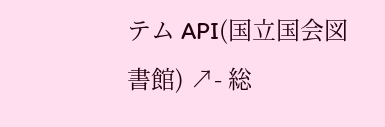テム API(国立国会図書館) ↗- 総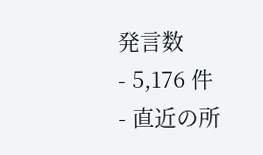発言数
- 5,176 件
- 直近の所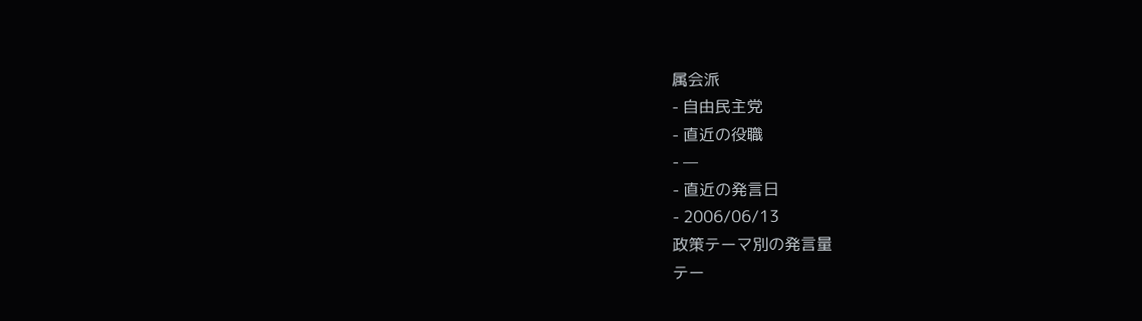属会派
- 自由民主党
- 直近の役職
- —
- 直近の発言日
- 2006/06/13
政策テーマ別の発言量
テー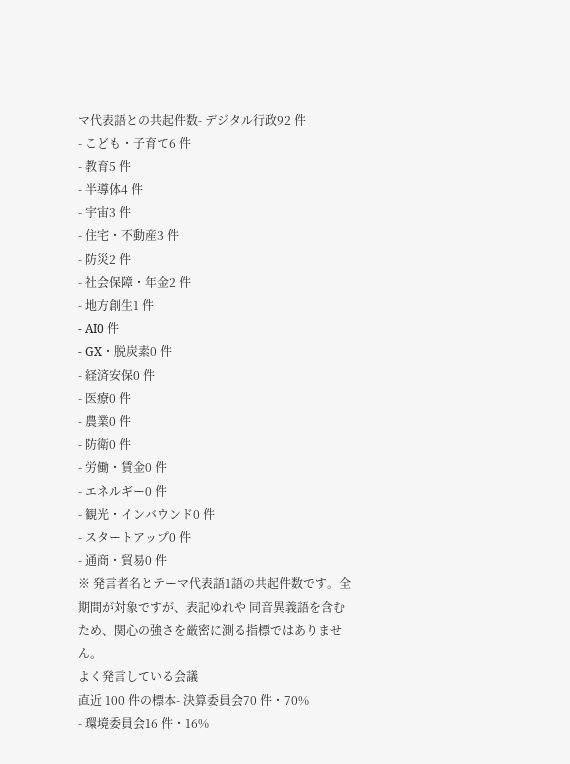マ代表語との共起件数- デジタル行政92 件
- こども・子育て6 件
- 教育5 件
- 半導体4 件
- 宇宙3 件
- 住宅・不動産3 件
- 防災2 件
- 社会保障・年金2 件
- 地方創生1 件
- AI0 件
- GX・脱炭素0 件
- 経済安保0 件
- 医療0 件
- 農業0 件
- 防衛0 件
- 労働・賃金0 件
- エネルギー0 件
- 観光・インバウンド0 件
- スタートアップ0 件
- 通商・貿易0 件
※ 発言者名とテーマ代表語1語の共起件数です。全期間が対象ですが、表記ゆれや 同音異義語を含むため、関心の強さを厳密に測る指標ではありません。
よく発言している会議
直近 100 件の標本- 決算委員会70 件・70%
- 環境委員会16 件・16%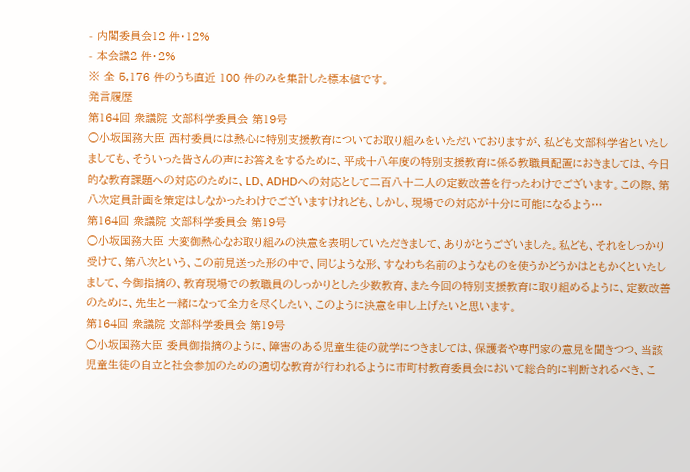- 内閣委員会12 件・12%
- 本会議2 件・2%
※ 全 5,176 件のうち直近 100 件のみを集計した標本値です。
発言履歴
第164回 衆議院 文部科学委員会 第19号
○小坂国務大臣 西村委員には熱心に特別支援教育についてお取り組みをいただいておりますが、私ども文部科学省といたしましても、そういった皆さんの声にお答えをするために、平成十八年度の特別支援教育に係る教職員配置におきましては、今日的な教育課題への対応のために、LD、ADHDへの対応として二百八十二人の定数改善を行ったわけでございます。この際、第八次定員計画を策定はしなかったわけでございますけれども、しかし、現場での対応が十分に可能になるよう…
第164回 衆議院 文部科学委員会 第19号
○小坂国務大臣 大変御熱心なお取り組みの決意を表明していただきまして、ありがとうございました。私ども、それをしっかり受けて、第八次という、この前見送った形の中で、同じような形、すなわち名前のようなものを使うかどうかはともかくといたしまして、今御指摘の、教育現場での教職員のしっかりとした少数教育、また今回の特別支援教育に取り組めるように、定数改善のために、先生と一緒になって全力を尽くしたい、このように決意を申し上げたいと思います。
第164回 衆議院 文部科学委員会 第19号
○小坂国務大臣 委員御指摘のように、障害のある児童生徒の就学につきましては、保護者や専門家の意見を聞きつつ、当該児童生徒の自立と社会参加のための適切な教育が行われるように市町村教育委員会において総合的に判断されるべき、こ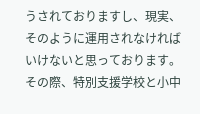うされておりますし、現実、そのように運用されなければいけないと思っております。その際、特別支援学校と小中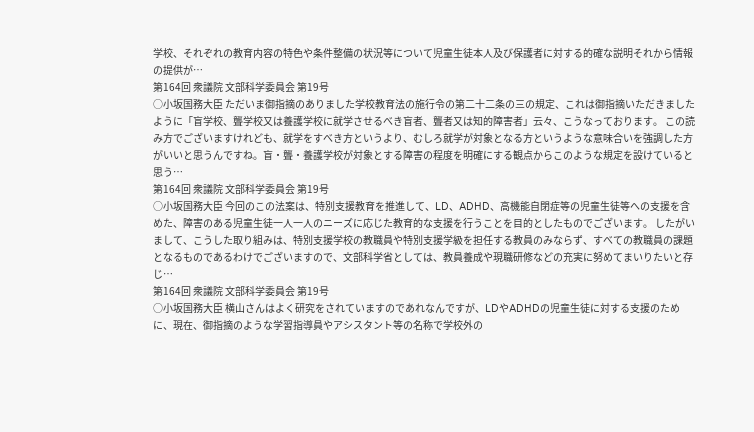学校、それぞれの教育内容の特色や条件整備の状況等について児童生徒本人及び保護者に対する的確な説明それから情報の提供が…
第164回 衆議院 文部科学委員会 第19号
○小坂国務大臣 ただいま御指摘のありました学校教育法の施行令の第二十二条の三の規定、これは御指摘いただきましたように「盲学校、聾学校又は養護学校に就学させるべき盲者、聾者又は知的障害者」云々、こうなっております。 この読み方でございますけれども、就学をすべき方というより、むしろ就学が対象となる方というような意味合いを強調した方がいいと思うんですね。盲・聾・養護学校が対象とする障害の程度を明確にする観点からこのような規定を設けていると思う…
第164回 衆議院 文部科学委員会 第19号
○小坂国務大臣 今回のこの法案は、特別支援教育を推進して、LD、ADHD、高機能自閉症等の児童生徒等への支援を含めた、障害のある児童生徒一人一人のニーズに応じた教育的な支援を行うことを目的としたものでございます。 したがいまして、こうした取り組みは、特別支援学校の教職員や特別支援学級を担任する教員のみならず、すべての教職員の課題となるものであるわけでございますので、文部科学省としては、教員養成や現職研修などの充実に努めてまいりたいと存じ…
第164回 衆議院 文部科学委員会 第19号
○小坂国務大臣 横山さんはよく研究をされていますのであれなんですが、LDやADHDの児童生徒に対する支援のために、現在、御指摘のような学習指導員やアシスタント等の名称で学校外の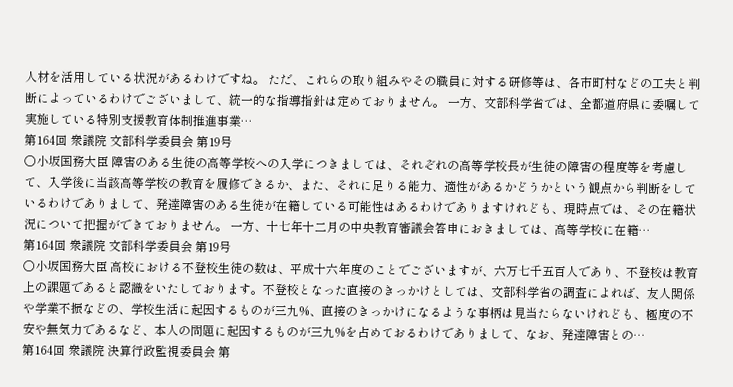人材を活用している状況があるわけですね。 ただ、これらの取り組みやその職員に対する研修等は、各市町村などの工夫と判断によっているわけでございまして、統一的な指導指針は定めておりません。 一方、文部科学省では、全都道府県に委嘱して実施している特別支援教育体制推進事業…
第164回 衆議院 文部科学委員会 第19号
○小坂国務大臣 障害のある生徒の高等学校への入学につきましては、それぞれの高等学校長が生徒の障害の程度等を考慮して、入学後に当該高等学校の教育を履修できるか、また、それに足りる能力、適性があるかどうかという観点から判断をしているわけでありまして、発達障害のある生徒が在籍している可能性はあるわけでありますけれども、現時点では、その在籍状況について把握ができておりません。 一方、十七年十二月の中央教育審議会答申におきましては、高等学校に在籍…
第164回 衆議院 文部科学委員会 第19号
○小坂国務大臣 高校における不登校生徒の数は、平成十六年度のことでございますが、六万七千五百人であり、不登校は教育上の課題であると認識をいたしております。不登校となった直接のきっかけとしては、文部科学省の調査によれば、友人関係や学業不振などの、学校生活に起因するものが三九%、直接のきっかけになるような事柄は見当たらないけれども、極度の不安や無気力であるなど、本人の問題に起因するものが三九%を占めておるわけでありまして、なお、発達障害との…
第164回 衆議院 決算行政監視委員会 第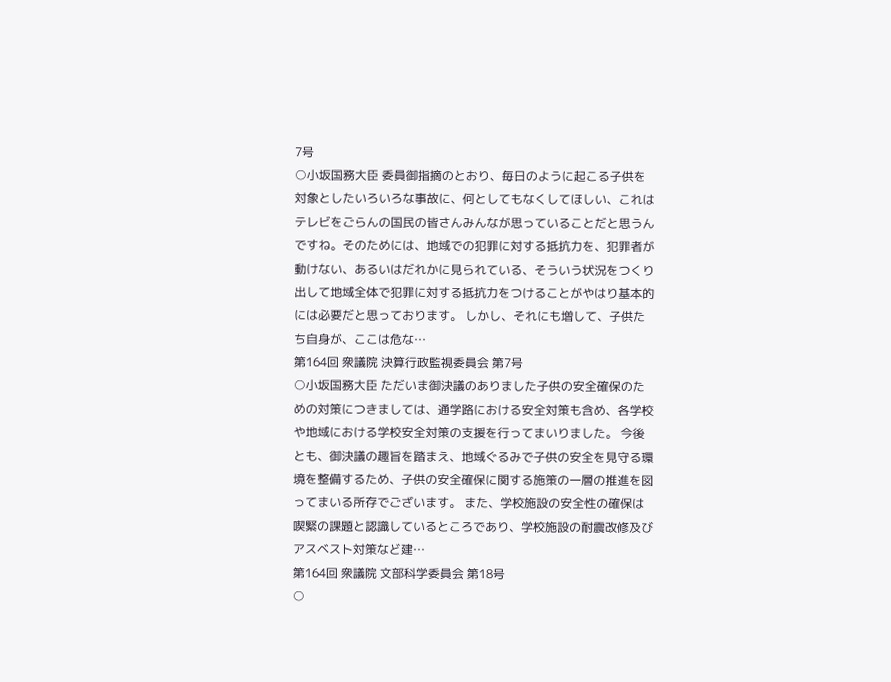7号
○小坂国務大臣 委員御指摘のとおり、毎日のように起こる子供を対象としたいろいろな事故に、何としてもなくしてほしい、これはテレビをごらんの国民の皆さんみんなが思っていることだと思うんですね。そのためには、地域での犯罪に対する抵抗力を、犯罪者が動けない、あるいはだれかに見られている、そういう状況をつくり出して地域全体で犯罪に対する抵抗力をつけることがやはり基本的には必要だと思っております。 しかし、それにも増して、子供たち自身が、ここは危な…
第164回 衆議院 決算行政監視委員会 第7号
○小坂国務大臣 ただいま御決議のありました子供の安全確保のための対策につきましては、通学路における安全対策も含め、各学校や地域における学校安全対策の支援を行ってまいりました。 今後とも、御決議の趣旨を踏まえ、地域ぐるみで子供の安全を見守る環境を整備するため、子供の安全確保に関する施策の一層の推進を図ってまいる所存でございます。 また、学校施設の安全性の確保は喫緊の課題と認識しているところであり、学校施設の耐震改修及びアスベスト対策など建…
第164回 衆議院 文部科学委員会 第18号
○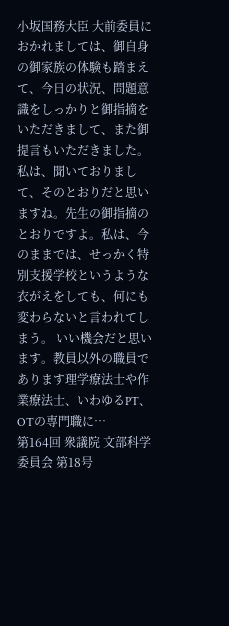小坂国務大臣 大前委員におかれましては、御自身の御家族の体験も踏まえて、今日の状況、問題意識をしっかりと御指摘をいただきまして、また御提言もいただきました。 私は、聞いておりまして、そのとおりだと思いますね。先生の御指摘のとおりですよ。私は、今のままでは、せっかく特別支援学校というような衣がえをしても、何にも変わらないと言われてしまう。 いい機会だと思います。教員以外の職員であります理学療法士や作業療法士、いわゆるPT、OTの専門職に…
第164回 衆議院 文部科学委員会 第18号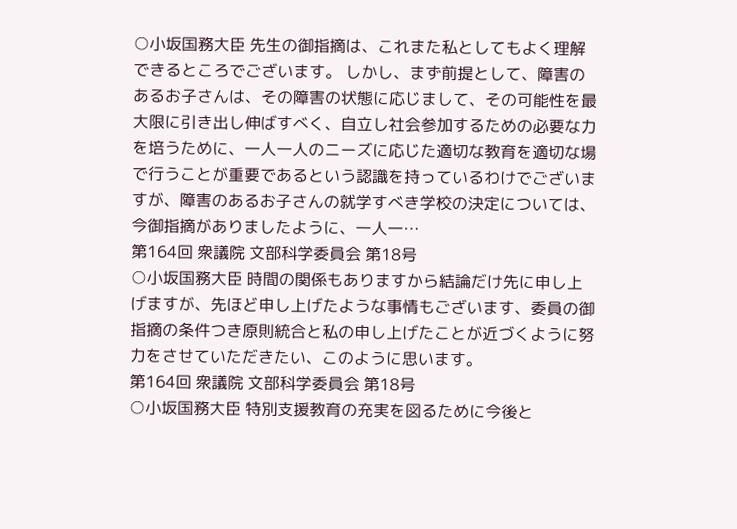○小坂国務大臣 先生の御指摘は、これまた私としてもよく理解できるところでございます。 しかし、まず前提として、障害のあるお子さんは、その障害の状態に応じまして、その可能性を最大限に引き出し伸ばすべく、自立し社会参加するための必要な力を培うために、一人一人のニーズに応じた適切な教育を適切な場で行うことが重要であるという認識を持っているわけでございますが、障害のあるお子さんの就学すべき学校の決定については、今御指摘がありましたように、一人一…
第164回 衆議院 文部科学委員会 第18号
○小坂国務大臣 時間の関係もありますから結論だけ先に申し上げますが、先ほど申し上げたような事情もございます、委員の御指摘の条件つき原則統合と私の申し上げたことが近づくように努力をさせていただきたい、このように思います。
第164回 衆議院 文部科学委員会 第18号
○小坂国務大臣 特別支援教育の充実を図るために今後と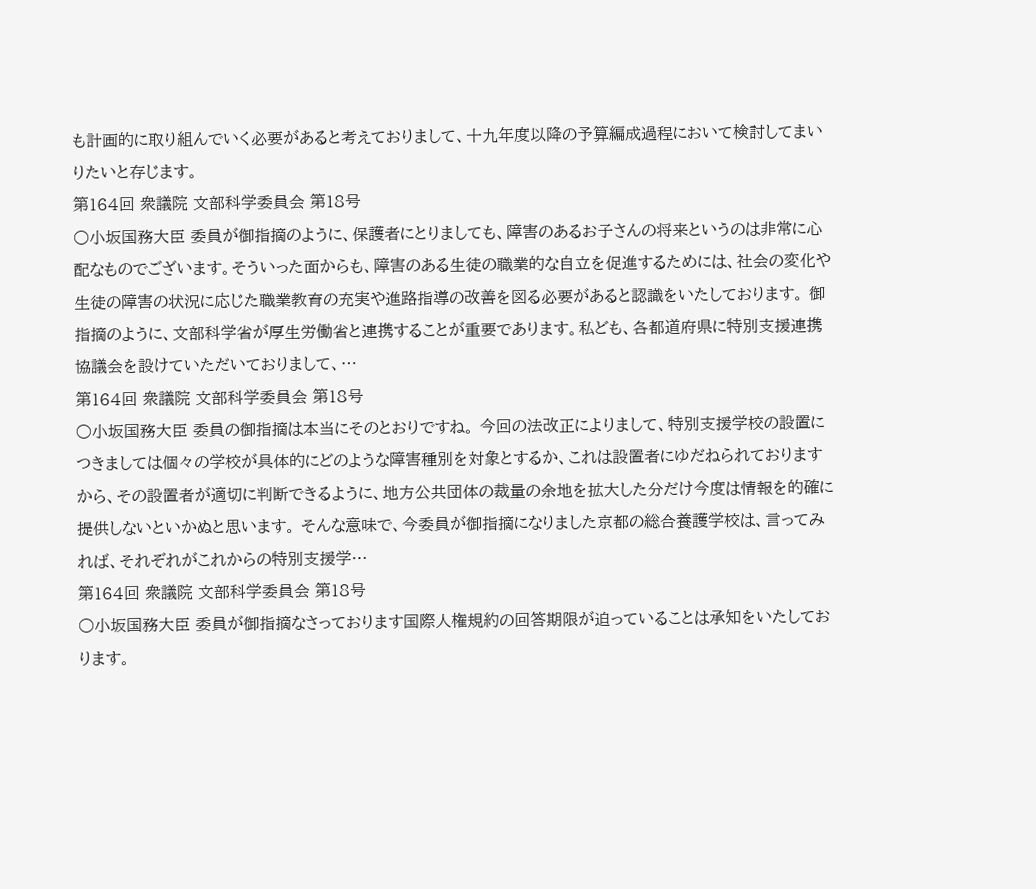も計画的に取り組んでいく必要があると考えておりまして、十九年度以降の予算編成過程において検討してまいりたいと存じます。
第164回 衆議院 文部科学委員会 第18号
○小坂国務大臣 委員が御指摘のように、保護者にとりましても、障害のあるお子さんの将来というのは非常に心配なものでございます。そういった面からも、障害のある生徒の職業的な自立を促進するためには、社会の変化や生徒の障害の状況に応じた職業教育の充実や進路指導の改善を図る必要があると認識をいたしております。 御指摘のように、文部科学省が厚生労働省と連携することが重要であります。私ども、各都道府県に特別支援連携協議会を設けていただいておりまして、…
第164回 衆議院 文部科学委員会 第18号
○小坂国務大臣 委員の御指摘は本当にそのとおりですね。 今回の法改正によりまして、特別支援学校の設置につきましては個々の学校が具体的にどのような障害種別を対象とするか、これは設置者にゆだねられておりますから、その設置者が適切に判断できるように、地方公共団体の裁量の余地を拡大した分だけ今度は情報を的確に提供しないといかぬと思います。 そんな意味で、今委員が御指摘になりました京都の総合養護学校は、言ってみれば、それぞれがこれからの特別支援学…
第164回 衆議院 文部科学委員会 第18号
○小坂国務大臣 委員が御指摘なさっております国際人権規約の回答期限が迫っていることは承知をいたしております。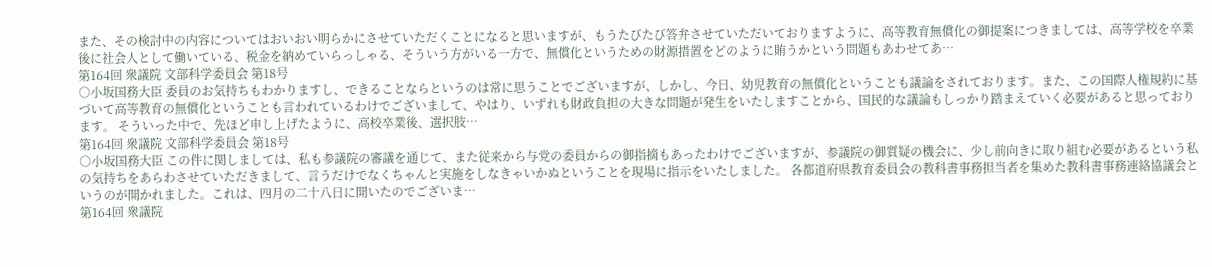また、その検討中の内容についてはおいおい明らかにさせていただくことになると思いますが、もうたびたび答弁させていただいておりますように、高等教育無償化の御提案につきましては、高等学校を卒業後に社会人として働いている、税金を納めていらっしゃる、そういう方がいる一方で、無償化というための財源措置をどのように賄うかという問題もあわせてあ…
第164回 衆議院 文部科学委員会 第18号
○小坂国務大臣 委員のお気持ちもわかりますし、できることならというのは常に思うことでございますが、しかし、今日、幼児教育の無償化ということも議論をされております。また、この国際人権規約に基づいて高等教育の無償化ということも言われているわけでございまして、やはり、いずれも財政負担の大きな問題が発生をいたしますことから、国民的な議論もしっかり踏まえていく必要があると思っております。 そういった中で、先ほど申し上げたように、高校卒業後、選択肢…
第164回 衆議院 文部科学委員会 第18号
○小坂国務大臣 この件に関しましては、私も参議院の審議を通じて、また従来から与党の委員からの御指摘もあったわけでございますが、参議院の御質疑の機会に、少し前向きに取り組む必要があるという私の気持ちをあらわさせていただきまして、言うだけでなくちゃんと実施をしなきゃいかぬということを現場に指示をいたしました。 各都道府県教育委員会の教科書事務担当者を集めた教科書事務連絡協議会というのが開かれました。これは、四月の二十八日に開いたのでございま…
第164回 衆議院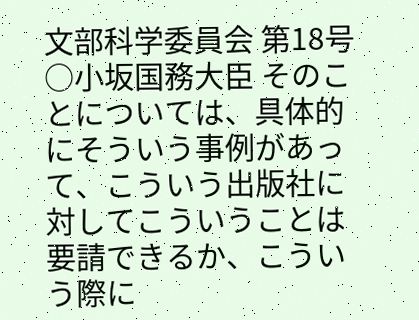文部科学委員会 第18号
○小坂国務大臣 そのことについては、具体的にそういう事例があって、こういう出版社に対してこういうことは要請できるか、こういう際に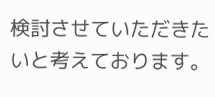検討させていただきたいと考えております。